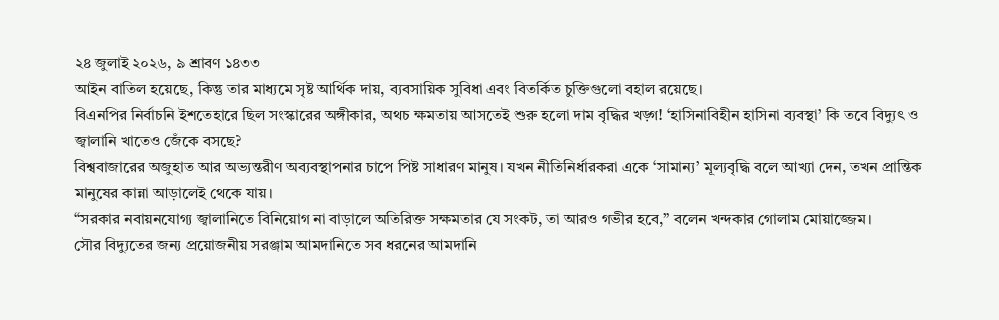২৪ জুলাই ২০২৬, ৯ শ্রাবণ ১৪৩৩
আইন বাতিল হয়েছে, কিন্তু তার মাধ্যমে সৃষ্ট আর্থিক দায়, ব্যবসায়িক সুবিধা এবং বিতর্কিত চুক্তিগুলো বহাল রয়েছে।
বিএনপির নির্বাচনি ইশতেহারে ছিল সংস্কারের অঙ্গীকার, অথচ ক্ষমতায় আসতেই শুরু হলো দাম বৃদ্ধির খড়্গ! ‘হাসিনাবিহীন হাসিনা ব্যবস্থা’ কি তবে বিদ্যুৎ ও জ্বালানি খাতেও জেঁকে বসছে?
বিশ্ববাজারের অজুহাত আর অভ্যন্তরীণ অব্যবস্থাপনার চাপে পিষ্ট সাধারণ মানুষ। যখন নীতিনির্ধারকরা একে ‘সামান্য’ মূল্যবৃদ্ধি বলে আখ্যা দেন, তখন প্রান্তিক মানুষের কান্না আড়ালেই থেকে যায়।
“সরকার নবায়নযোগ্য জ্বালানিতে বিনিয়োগ না বাড়ালে অতিরিক্ত সক্ষমতার যে সংকট, তা আরও গভীর হবে,” বলেন খন্দকার গোলাম মোয়াজ্জেম।
সৌর বিদ্যুতের জন্য প্রয়োজনীয় সরঞ্জাম আমদানিতে সব ধরনের আমদানি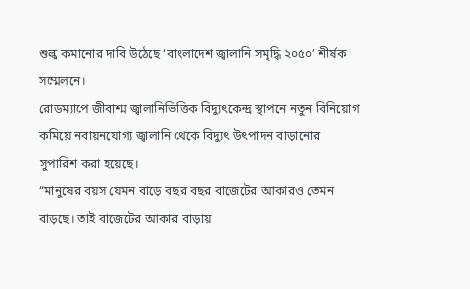শুল্ক কমানোর দাবি উঠেছে ‘বাংলাদেশ জ্বালানি সমৃদ্ধি ২০৫০’ শীর্ষক সম্মেলনে।
রোডম্যাপে জীবাশ্ম জ্বালানিভিত্তিক বিদ্যুৎকেন্দ্র স্থাপনে নতুন বিনিয়োগ কমিয়ে নবায়নযোগ্য জ্বালানি থেকে বিদ্যুৎ উৎপাদন বাড়ানোর সুপারিশ করা হয়েছে।
“মানুষের বয়স যেমন বাড়ে বছর বছর বাজেটের আকারও তেমন বাড়ছে। তাই বাজেটের আকার বাড়ায়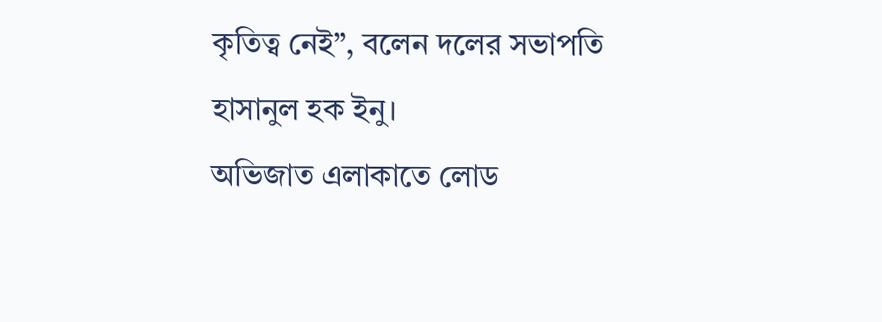কৃতিত্ব নেই”, বলেন দলের সভাপতি হাসানুল হক ইনু।
অভিজাত এলাকাতে লোড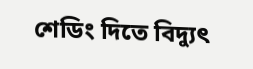শেডিং দিতে বিদ্যুৎ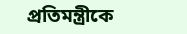প্রতিমন্ত্রীকে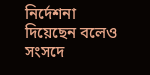নির্দেশনা দিয়েছেন বলেও সংসদে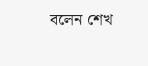বলেন শেখ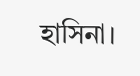হাসিনা।